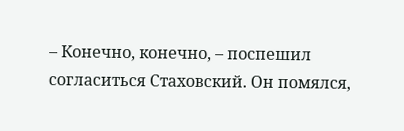– Конечно, конечно, – поспешил согласиться Стаховский. Он помялся,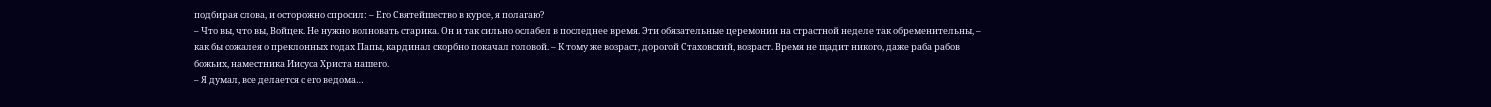подбирая слова, и осторожно спросил: – Его Святейшество в курсе, я полагаю?
– Что вы, что вы, Войцек. Не нужно волновать старика. Он и так сильно ослабел в последнее время. Эти обязательные церемонии на страстной неделе так обременительны, – как бы сожалея о преклонных годах Папы, кардинал скорбно покачал головой. – К тому же возраст, дорогой Стаховский, возраст. Время не щадит никого, даже раба рабов божьих, наместника Иисуса Христа нашего.
– Я думал, все делается с его ведома…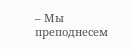– Мы преподнесем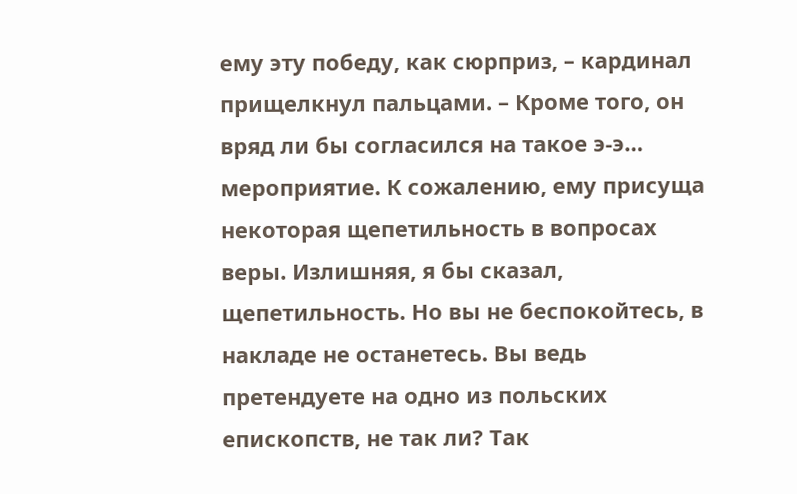ему эту победу, как сюрприз, – кардинал прищелкнул пальцами. – Кроме того, он вряд ли бы согласился на такое э-э… мероприятие. К сожалению, ему присуща некоторая щепетильность в вопросах веры. Излишняя, я бы сказал, щепетильность. Но вы не беспокойтесь, в накладе не останетесь. Вы ведь претендуете на одно из польских епископств, не так ли? Так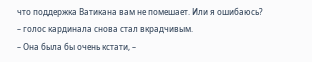что поддержка Ватикана вам не помешает. Или я ошибаюсь? – голос кардинала снова стал вкрадчивым.
– Она была бы очень кстати, –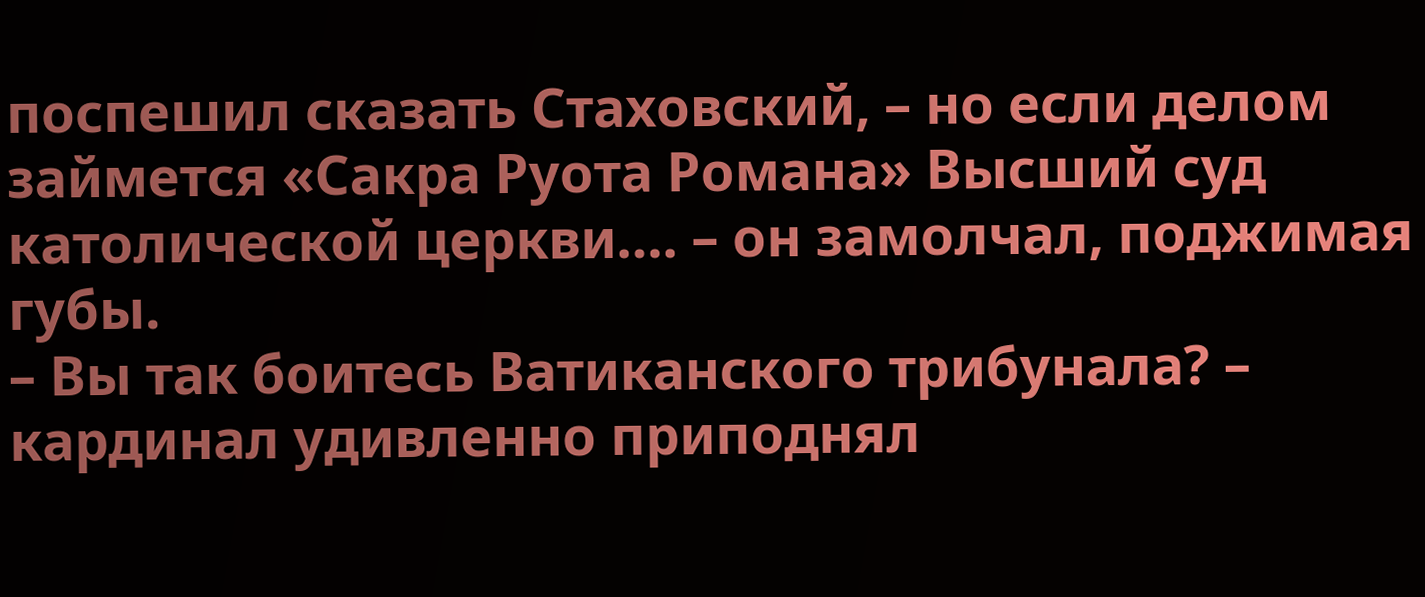поспешил сказать Стаховский, – но если делом займется «Сакра Руота Романа» Высший суд католической церкви…. – он замолчал, поджимая губы.
– Вы так боитесь Ватиканского трибунала? – кардинал удивленно приподнял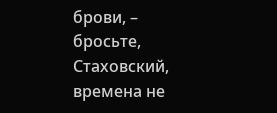брови, – бросьте, Стаховский, времена не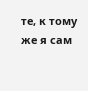те, к тому же я сам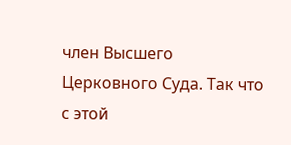член Высшего Церковного Суда. Так что с этой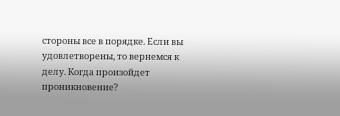стороны все в порядке. Если вы удовлетворены, то вернемся к делу. Когда произойдет проникновение?